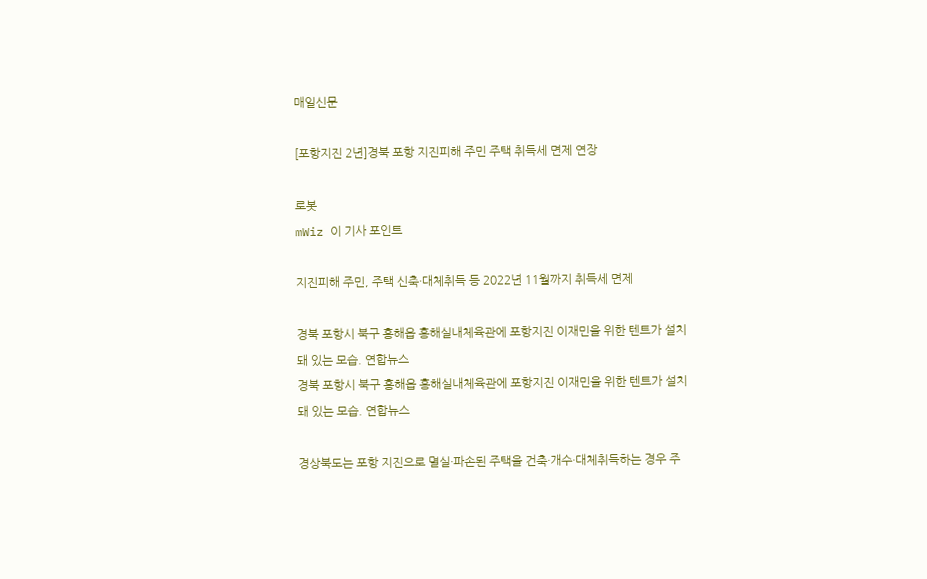매일신문

[포항지진 2년]경북 포항 지진피해 주민 주택 취득세 면제 연장

로봇
mWiz 이 기사 포인트

지진피해 주민, 주택 신축·대체취득 등 2022년 11월까지 취득세 면제

경북 포항시 북구 흥해읍 흥해실내체육관에 포항지진 이재민을 위한 텐트가 설치돼 있는 모습. 연합뉴스
경북 포항시 북구 흥해읍 흥해실내체육관에 포항지진 이재민을 위한 텐트가 설치돼 있는 모습. 연합뉴스

경상북도는 포항 지진으로 멸실·파손된 주택을 건축·개수·대체취득하는 경우 주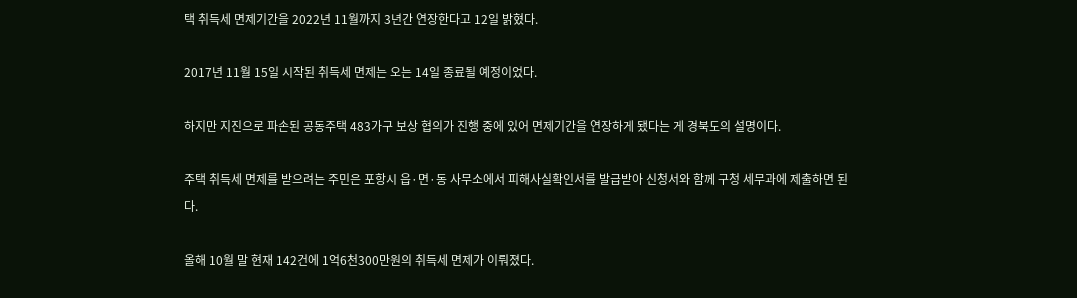택 취득세 면제기간을 2022년 11월까지 3년간 연장한다고 12일 밝혔다.

2017년 11월 15일 시작된 취득세 면제는 오는 14일 종료될 예정이었다.

하지만 지진으로 파손된 공동주택 483가구 보상 협의가 진행 중에 있어 면제기간을 연장하게 됐다는 게 경북도의 설명이다.

주택 취득세 면제를 받으려는 주민은 포항시 읍·면·동 사무소에서 피해사실확인서를 발급받아 신청서와 함께 구청 세무과에 제출하면 된다.

올해 10월 말 현재 142건에 1억6천300만원의 취득세 면제가 이뤄졌다.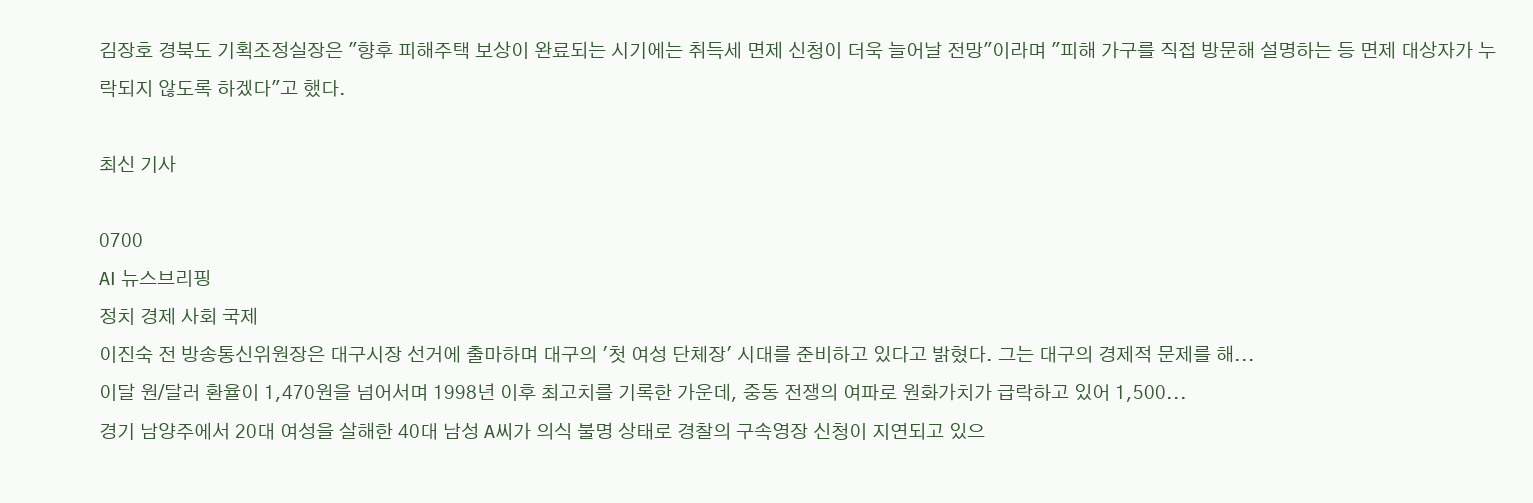김장호 경북도 기획조정실장은 "향후 피해주택 보상이 완료되는 시기에는 취득세 면제 신청이 더욱 늘어날 전망"이라며 "피해 가구를 직접 방문해 설명하는 등 면제 대상자가 누락되지 않도록 하겠다"고 했다.

최신 기사

0700
AI 뉴스브리핑
정치 경제 사회 국제
이진숙 전 방송통신위원장은 대구시장 선거에 출마하며 대구의 '첫 여성 단체장' 시대를 준비하고 있다고 밝혔다. 그는 대구의 경제적 문제를 해...
이달 원/달러 환율이 1,470원을 넘어서며 1998년 이후 최고치를 기록한 가운데, 중동 전쟁의 여파로 원화가치가 급락하고 있어 1,500...
경기 남양주에서 20대 여성을 살해한 40대 남성 A씨가 의식 불명 상태로 경찰의 구속영장 신청이 지연되고 있으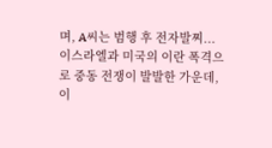며, A씨는 범행 후 전자발찌...
이스라엘과 미국의 이란 폭격으로 중동 전쟁이 발발한 가운데, 이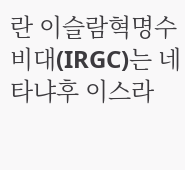란 이슬람혁명수비대(IRGC)는 네타냐후 이스라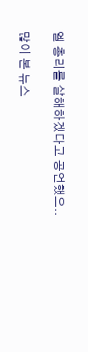엘 총리를 살해하겠다고 공언했으..

많이 본 뉴스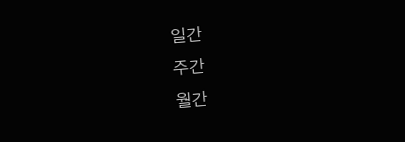일간
주간
월간